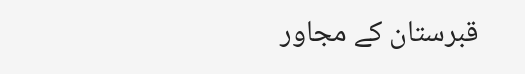قبرستان کے مجاور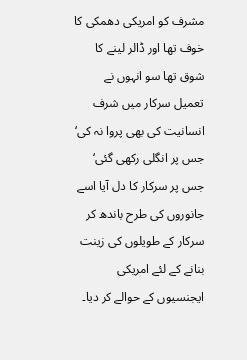مشرف کو امریکی دھمکی کا خوف تھا اور ڈالر لینے کا شوق تھا سو انہوں نے تعمیل سرکار میں شرف انسانیت کی بھی پروا نہ کی‘ جس پر انگلی رکھی گئی‘ جس پر سرکار کا دل آیا اسے جانوروں کی طرح باندھ کر سرکار کے طویلوں کی زینت بنانے کے لئے امریکی ایجنسیوں کے حوالے کر دیا۔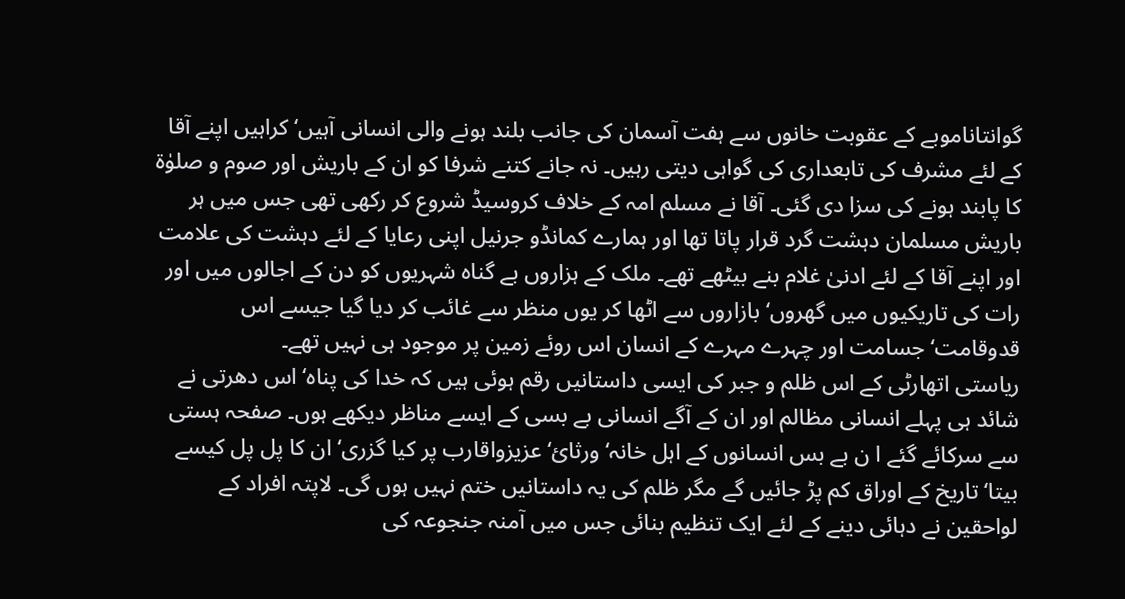گوانتاناموبے کے عقوبت خانوں سے ہفت آسمان کی جانب بلند ہونے والی انسانی آہیں‘ کراہیں اپنے آقا کے لئے مشرف کی تابعداری کی گواہی دیتی رہیں۔ نہ جانے کتنے شرفا کو ان کے باریش اور صوم و صلوٰة کا پابند ہونے کی سزا دی گئی۔ آقا نے مسلم امہ کے خلاف کروسیڈ شروع کر رکھی تھی جس میں ہر باریش مسلمان دہشت گرد قرار پاتا تھا اور ہمارے کمانڈو جرنیل اپنی رعایا کے لئے دہشت کی علامت اور اپنے آقا کے لئے ادنیٰ غلام بنے بیٹھے تھے۔ ملک کے ہزاروں بے گناہ شہریوں کو دن کے اجالوں میں اور رات کی تاریکیوں میں گھروں‘ بازاروں سے اٹھا کر یوں منظر سے غائب کر دیا گیا جیسے اس قدوقامت‘ جسامت اور چہرے مہرے کے انسان اس روئے زمین پر موجود ہی نہیں تھے۔
ریاستی اتھارٹی کے اس ظلم و جبر کی ایسی داستانیں رقم ہوئی ہیں کہ خدا کی پناہ‘ اس دھرتی نے شائد ہی پہلے انسانی مظالم اور ان کے آگے انسانی بے بسی کے ایسے مناظر دیکھے ہوں۔ صفحہ ہستی سے سرکائے گئے ا ن بے بس انسانوں کے اہل خانہ‘ ورثائ‘ عزیزواقارب پر کیا گزری‘ ان کا پل پل کیسے بیتا‘ تاریخ کے اوراق کم پڑ جائیں گے مگر ظلم کی یہ داستانیں ختم نہیں ہوں گی۔ لاپتہ افراد کے لواحقین نے دہائی دینے کے لئے ایک تنظیم بنائی جس میں آمنہ جنجوعہ کی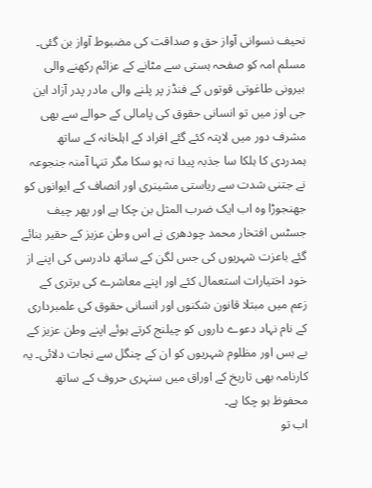نحیف نسوانی آواز حق و صداقت کی مضبوط آواز بن گئی۔ مسلم امہ کو صفحہ ہستی سے مٹانے کے عزائم رکھنے والی بیرونی طاغوتی قوتوں کے فنڈز پر پلنے والی مادر پدر آزاد این جی اوز میں تو انسانی حقوق کی پامالی کے حوالے سے بھی مشرف دور میں لاپتہ کئے گئے افراد کے اہلخانہ کے ساتھ ہمدردی کا ہلکا سا جذبہ پیدا نہ ہو سکا مگر تنہا آمنہ جنجوعہ نے جتنی شدت سے ریاستی مشینری اور انصاف کے ایوانوں کو جھنجوڑا وہ اب ایک ضرب المثل بن چکا ہے اور پھر چیف جسٹس افتخار محمد چودھری نے اس وطن عزیز کے حقیر بنائے گئے باعزت شہریوں کی جس لگن کے ساتھ دادرسی کی اپنے از خود اختیارات استعمال کئے اور اپنے معاشرے کی برتری کے زعم میں مبتلا قانون شکنوں اور انسانی حقوق کی علمبرداری کے نام نہاد دعوے داروں کو چیلنج کرتے ہوئے اپنے وطن عزیز کے بے بس اور مظلوم شہریوں کو ان کے چنگل سے نجات دلائی۔ یہ کارنامہ بھی تاریخ کے اوراق میں سنہری حروف کے ساتھ محفوظ ہو چکا ہے۔
اب تو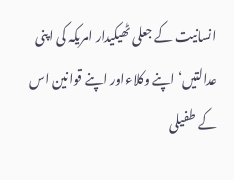انسانیت کے جعلی ٹھیکیدار امریکہ کی اپنی عدالتیں‘ اپنے وکلاءاور اپنے قوانین اس کے طفیلی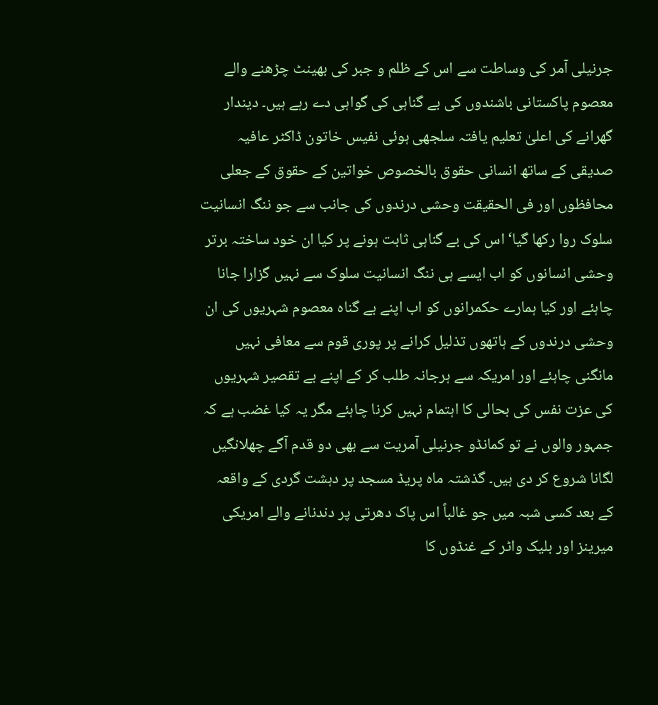جرنیلی آمر کی وساطت سے اس کے ظلم و جبر کی بھینٹ چڑھنے والے معصوم پاکستانی باشندوں کی بے گناہی کی گواہی دے رہے ہیں۔ دیندار گھرانے کی اعلیٰ تعلیم یافتہ سلجھی ہوئی نفیس خاتون ڈاکٹر عافیہ صدیقی کے ساتھ انسانی حقوق بالخصوص خواتین کے حقوق کے جعلی محافظوں اور فی الحقیقت وحشی درندوں کی جانب سے جو ننگ انسانیت سلوک روا رکھا گیا‘ اس کی بے گناہی ثابت ہونے پر کیا ان خود ساختہ برتر وحشی انسانوں کو اب ایسے ہی ننگ انسانیت سلوک سے نہیں گزارا جانا چاہئے اور کیا ہمارے حکمرانوں کو اب اپنے بے گناہ معصوم شہریوں کی ان وحشی درندوں کے ہاتھوں تذلیل کرانے پر پوری قوم سے معافی نہیں مانگنی چاہئے اور امریکہ سے ہرجانہ طلب کر کے اپنے بے تقصیر شہریوں کی عزت نفس کی بحالی کا اہتمام نہیں کرنا چاہئے مگر یہ کیا غضب ہے کہ جمہور والوں نے تو کمانڈو جرنیلی آمریت سے بھی دو قدم آگے چھلانگیں لگانا شروع کر دی ہیں۔ گذشتہ ماہ پریڈ مسجد پر دہشت گردی کے واقعہ کے بعد کسی شبہ میں جو غالباً اس پاک دھرتی پر دندنانے والے امریکی میرینز اور بلیک واٹر کے غنڈوں کا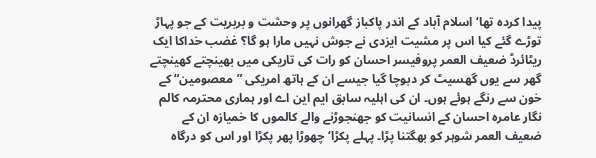پیدا کردہ تھا‘ اسلام آباد کے اندر پاکباز گھرانوں پر وحشت و بربریت کے جو پہاڑ توڑے گئے کیا اس پر مشیت ایزدی نے جوش نہیں مارا ہو گا؟ غضب خداکا ایک ریٹائرڈ ضعیف العمر پروفیسر احسان کو رات کی تاریکی میں بھینچتے کھینچتے گھر سے یوں گھسیٹ کر دبوچا گیا جیسے ان کے ہاتھ امریکی ”معصومین“ کے خون سے رنگے ہوئے ہوں۔ ان کی اہلیہ سابق ایم این اے اور ہماری محترمہ کالم نگار عامرہ احسان کے انسانیت کو جھنجوڑنے والے کالموں کا خمیازہ ان کے ضعیف العمر شوہر کو بھگتنا پڑا۔ پہلے پکڑا‘ چھوڑا پھر پکڑا اور اس کو درگاہ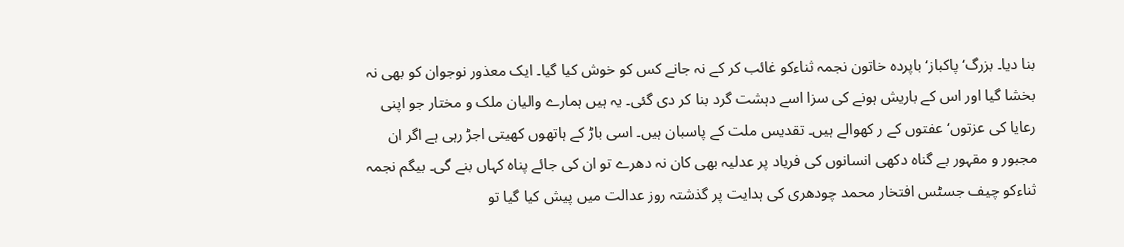بنا دیا۔ بزرگ‘ پاکباز‘ باپردہ خاتون نجمہ ثناءکو غائب کر کے نہ جانے کس کو خوش کیا گیا۔ ایک معذور نوجوان کو بھی نہ بخشا گیا اور اس کے باریش ہونے کی سزا اسے دہشت گرد بنا کر دی گئی۔ یہ ہیں ہمارے والیان ملک و مختار جو اپنی رعایا کی عزتوں‘ عفتوں کے ر کھوالے ہیں۔ تقدیس ملت کے پاسبان ہیں۔ اسی باڑ کے ہاتھوں کھیتی اجڑ رہی ہے اگر ان مجبور و مقہور بے گناہ دکھی انسانوں کی فریاد پر عدلیہ بھی کان نہ دھرے تو ان کی جائے پناہ کہاں بنے گی۔ بیگم نجمہ ثناءکو چیف جسٹس افتخار محمد چودھری کی ہدایت پر گذشتہ روز عدالت میں پیش کیا گیا تو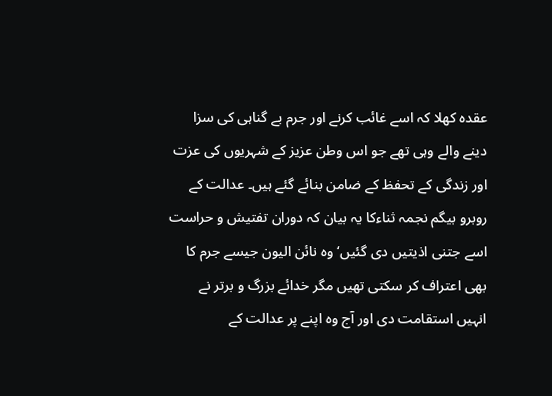عقدہ کھلا کہ اسے غائب کرنے اور جرم بے گناہی کی سزا دینے والے وہی تھے جو اس وطن عزیز کے شہریوں کی عزت اور زندگی کے تحفظ کے ضامن بنائے گئے ہیں۔ عدالت کے روبرو بیگم نجمہ ثناءکا یہ بیان کہ دوران تفتیش و حراست اسے جتنی اذیتیں دی گئیں‘ وہ نائن الیون جیسے جرم کا بھی اعتراف کر سکتی تھیں مگر خدائے بزرگ و برتر نے انہیں استقامت دی اور آج وہ اپنے پر عدالت کے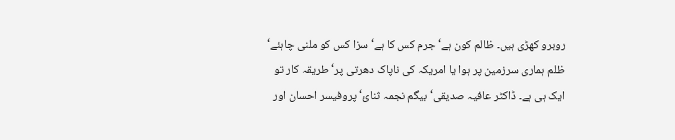روبرو کھڑی ہیں۔ ظالم کون ہے‘ جرم کس کا ہے‘ سزا کس کو ملنی چاہئے‘ ظلم ہماری سرزمین پر ہوا یا امریکہ کی ناپاک دھرتی پر‘ طریقہ کار تو ایک ہی ہے۔ ڈاکٹر عافیہ صدیقی‘ بیگم نجمہ ثنائ‘ پروفیسر احسان اور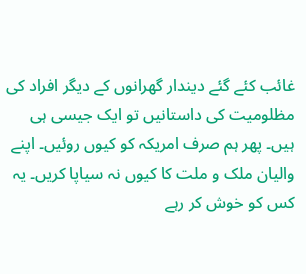غائب کئے گئے دیندار گھرانوں کے دیگر افراد کی مظلومیت کی داستانیں تو ایک جیسی ہی ہیں۔ پھر ہم صرف امریکہ کو کیوں روئیں۔ اپنے والیان ملک و ملت کا کیوں نہ سیاپا کریں۔ یہ کس کو خوش کر رہے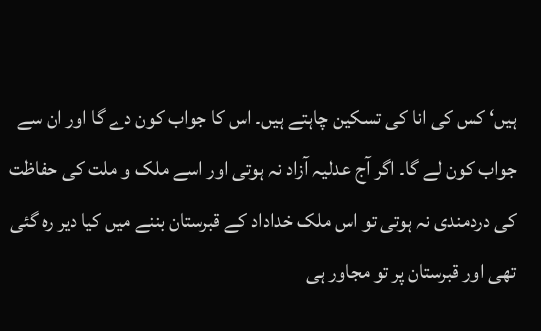ہیں‘ کس کی انا کی تسکین چاہتے ہیں۔ اس کا جواب کون دے گا اور ان سے جواب کون لے گا۔ اگر آج عدلیہ آزاد نہ ہوتی اور اسے ملک و ملت کی حفاظت کی دردمندی نہ ہوتی تو اس ملک خداداد کے قبرستان بننے میں کیا دیر رہ گئی تھی اور قبرستان پر تو مجاور ہی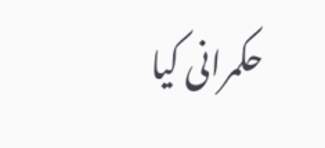حکمرانی کیا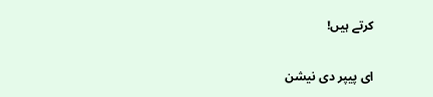کرتے ہیں!

ای پیپر دی نیشن